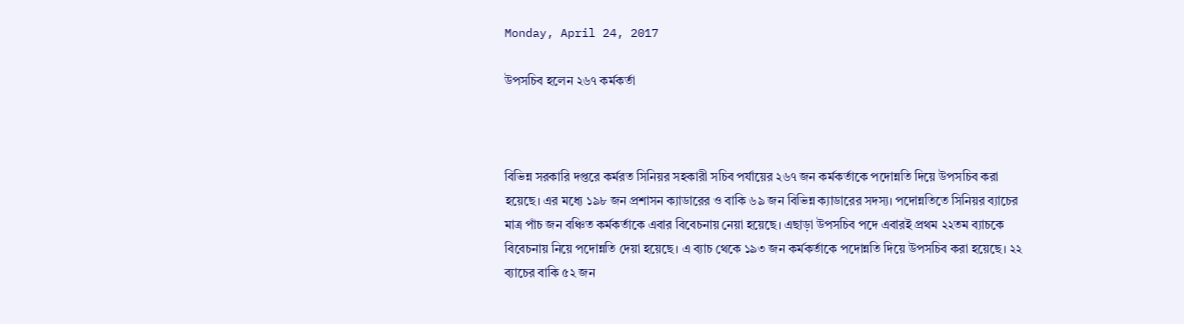Monday, April 24, 2017

উপসচিব হলেন ২৬৭ কর্মকর্তা



বিভিন্ন সরকারি দপ্তরে কর্মরত সিনিয়র সহকারী সচিব পর্যায়ের ২৬৭ জন কর্মকর্তাকে পদোন্নতি দিয়ে উপসচিব করা হয়েছে। এর মধ্যে ১৯৮ জন প্রশাসন ক্যাডারের ও বাকি ৬৯ জন বিভিন্ন ক্যাডারের সদস্য। পদোন্নতিতে সিনিয়র ব্যাচের মাত্র পাঁচ জন বঞ্চিত কর্মকর্তাকে এবার বিবেচনায় নেয়া হয়েছে। এছাড়া উপসচিব পদে এবারই প্রথম ২২তম ব্যাচকে বিবেচনায় নিয়ে পদোন্নতি দেয়া হয়েছে। এ ব্যাচ থেকে ১৯৩ জন কর্মকর্তাকে পদোন্নতি দিয়ে উপসচিব করা হয়েছে। ২২ ব্যাচের বাকি ৫২ জন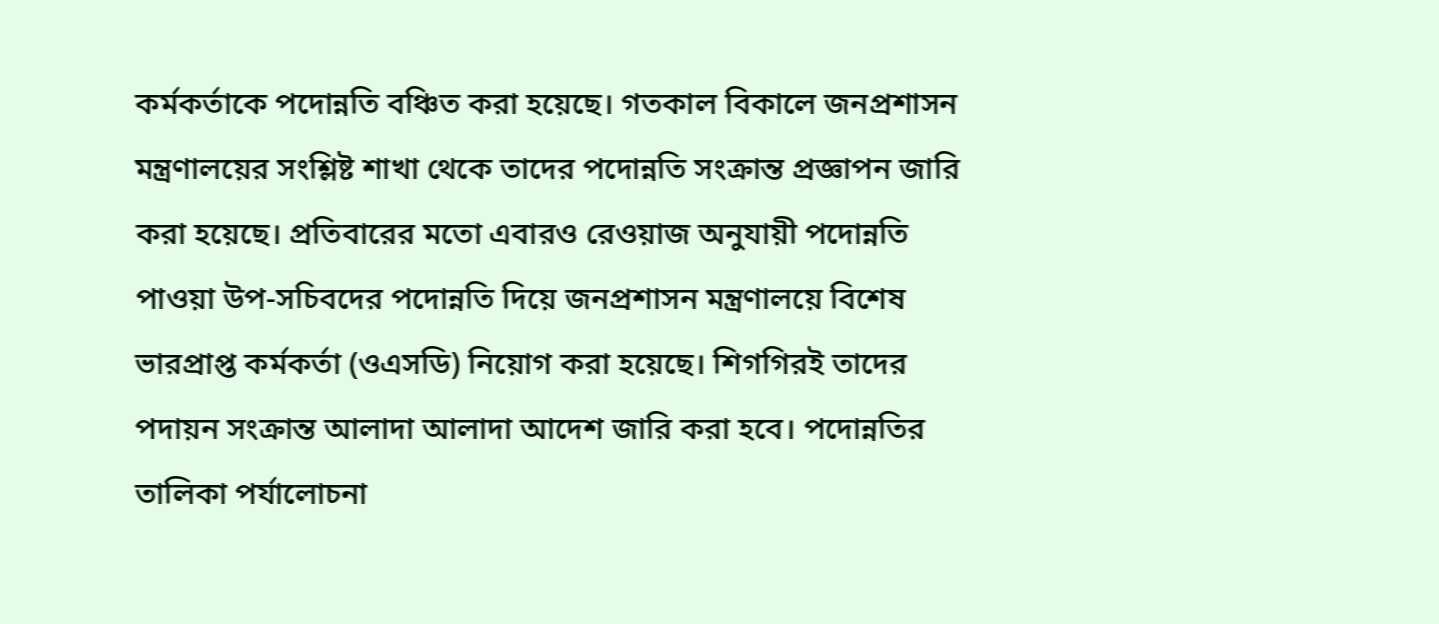কর্মকর্তাকে পদোন্নতি বঞ্চিত করা হয়েছে। গতকাল বিকালে জনপ্রশাসন মন্ত্রণালয়ের সংশ্লিষ্ট শাখা থেকে তাদের পদোন্নতি সংক্রান্ত প্রজ্ঞাপন জারি করা হয়েছে। প্রতিবারের মতো এবারও রেওয়াজ অনুযায়ী পদোন্নতি পাওয়া উপ-সচিবদের পদোন্নতি দিয়ে জনপ্রশাসন মন্ত্রণালয়ে বিশেষ ভারপ্রাপ্ত কর্মকর্তা (ওএসডি) নিয়োগ করা হয়েছে। শিগগিরই তাদের পদায়ন সংক্রান্ত আলাদা আলাদা আদেশ জারি করা হবে। পদোন্নতির তালিকা পর্যালোচনা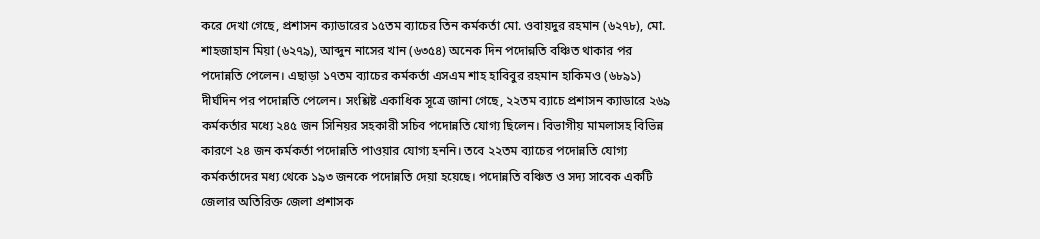করে দেখা গেছে, প্রশাসন ক্যাডারের ১৫তম ব্যাচের তিন কর্মকর্তা মো. ওবায়দুর রহমান (৬২৭৮), মো. শাহজাহান মিয়া (৬২৭৯), আব্দুন নাসের খান (৬৩৫৪) অনেক দিন পদোন্নতি বঞ্চিত থাকার পর পদোন্নতি পেলেন। এছাড়া ১৭তম ব্যাচের কর্মকর্তা এসএম শাহ হাবিবুর রহমান হাকিমও (৬৮৯১) দীর্ঘদিন পর পদোন্নতি পেলেন। সংশ্লিষ্ট একাধিক সূত্রে জানা গেছে, ২২তম ব্যাচে প্রশাসন ক্যাডারে ২৬৯ কর্মকর্তার মধ্যে ২৪৫ জন সিনিয়র সহকারী সচিব পদোন্নতি যোগ্য ছিলেন। বিভাগীয় মামলাসহ বিভিন্ন কারণে ২৪ জন কর্মকর্তা পদোন্নতি পাওয়ার যোগ্য হননি। তবে ২২তম ব্যাচের পদোন্নতি যোগ্য কর্মকর্তাদের মধ্য থেকে ১৯৩ জনকে পদোন্নতি দেয়া হয়েছে। পদোন্নতি বঞ্চিত ও সদ্য সাবেক একটি জেলার অতিরিক্ত জেলা প্রশাসক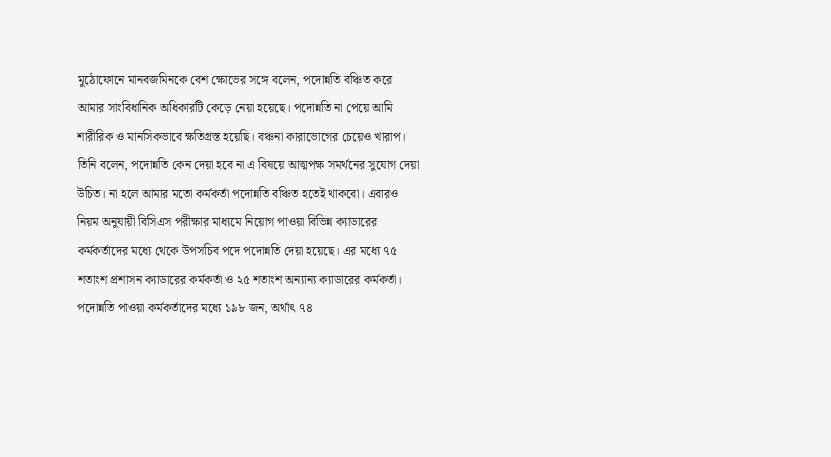মুঠোফোনে মানবজমিনকে বেশ ক্ষোভের সঙ্গে বলেন, পদোন্নতি বঞ্চিত করে আমার সাংবিধানিক অধিকারটি কেড়ে নেয়া হয়েছে। পদোন্নতি না পেয়ে আমি শারীরিক ও মানসিকভাবে ক্ষতিগ্রস্ত হয়েছি। বঞ্চনা কারাভোগের চেয়েও খারাপ। তিনি বলেন, পদোন্নতি কেন দেয়া হবে না এ বিষয়ে আত্মপক্ষ সমর্থনের সুযোগ দেয়া উচিত। না হলে আমার মতো কর্মকর্তা পদোন্নতি বঞ্চিত হতেই থাকবো। এবারও নিয়ম অনুযায়ী বিসিএস পরীক্ষার মাধ্যমে নিয়োগ পাওয়া বিভিন্ন ক্যাডারের কর্মকর্তাদের মধ্যে থেকে উপসচিব পদে পদোন্নতি দেয়া হয়েছে। এর মধ্যে ৭৫ শতাংশ প্রশাসন ক্যাডারের কর্মকর্তা ও ২৫ শতাংশ অন্যান্য ক্যাডারের কর্মকর্তা। পদোন্নতি পাওয়া কর্মকর্তাদের মধ্যে ১৯৮ জন, অর্থাৎ ৭৪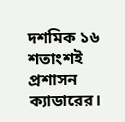দশমিক ১৬ শতাংশই প্রশাসন ক্যাডারের।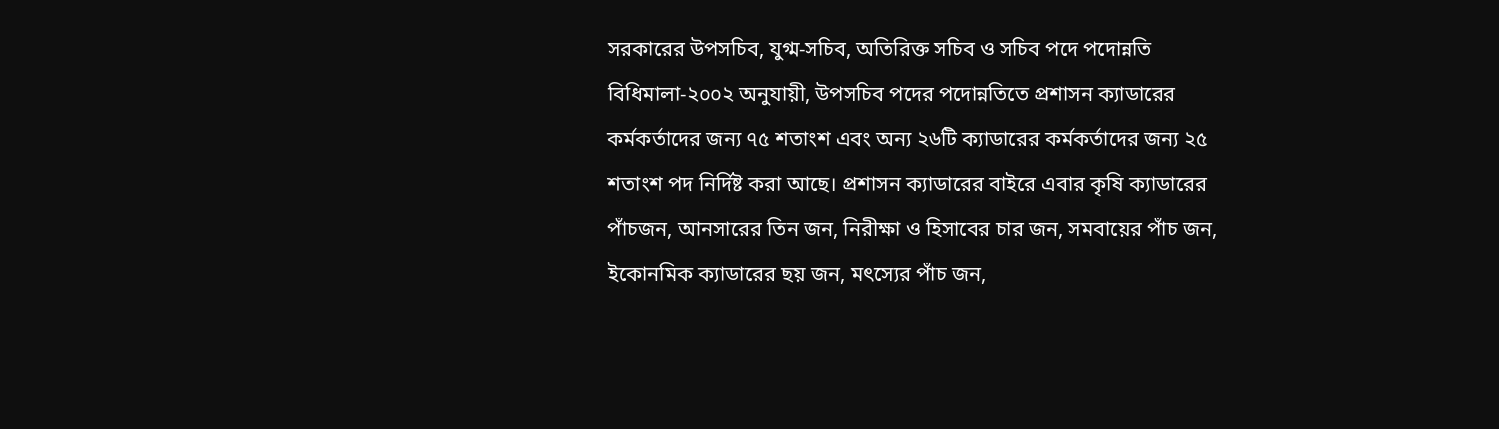সরকারের উপসচিব, যুগ্ম-সচিব, অতিরিক্ত সচিব ও সচিব পদে পদোন্নতি বিধিমালা-২০০২ অনুযায়ী, উপসচিব পদের পদোন্নতিতে প্রশাসন ক্যাডারের কর্মকর্তাদের জন্য ৭৫ শতাংশ এবং অন্য ২৬টি ক্যাডারের কর্মকর্তাদের জন্য ২৫ শতাংশ পদ নির্দিষ্ট করা আছে। প্রশাসন ক্যাডারের বাইরে এবার কৃষি ক্যাডারের পাঁচজন, আনসারের তিন জন, নিরীক্ষা ও হিসাবের চার জন, সমবায়ের পাঁচ জন, ইকোনমিক ক্যাডারের ছয় জন, মৎস্যের পাঁচ জন,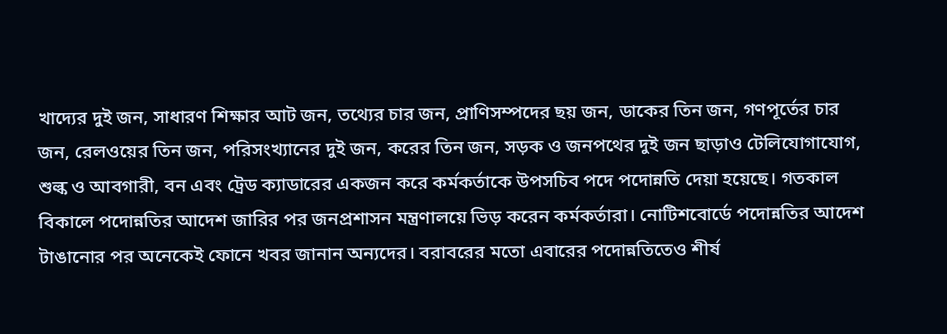খাদ্যের দুই জন, সাধারণ শিক্ষার আট জন, তথ্যের চার জন, প্রাণিসম্পদের ছয় জন, ডাকের তিন জন, গণপূর্তের চার জন, রেলওয়ের তিন জন, পরিসংখ্যানের দুই জন, করের তিন জন, সড়ক ও জনপথের দুই জন ছাড়াও টেলিযোগাযোগ, শুল্ক ও আবগারী, বন এবং ট্রেড ক্যাডারের একজন করে কর্মকর্তাকে উপসচিব পদে পদোন্নতি দেয়া হয়েছে। গতকাল বিকালে পদোন্নতির আদেশ জারির পর জনপ্রশাসন মন্ত্রণালয়ে ভিড় করেন কর্মকর্তারা। নোটিশবোর্ডে পদোন্নতির আদেশ টাঙানোর পর অনেকেই ফোনে খবর জানান অন্যদের। বরাবরের মতো এবারের পদোন্নতিতেও শীর্ষ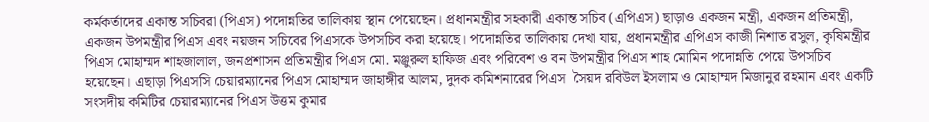কর্মকর্তাদের একান্ত সচিবরা (পিএস) পদোন্নতির তালিকায় স্থান পেয়েছেন। প্রধানমন্ত্রীর সহকারী একান্ত সচিব (এপিএস) ছাড়াও একজন মন্ত্রী, একজন প্রতিমন্ত্রী, একজন উপমন্ত্রীর পিএস এবং নয়জন সচিবের পিএসকে উপসচিব করা হয়েছে। পদোন্নতির তালিকায় দেখা যায়, প্রধানমন্ত্রীর এপিএস কাজী নিশাত রসুল, কৃষিমন্ত্রীর পিএস মোহাম্মদ শাহজালাল, জনপ্রশাসন প্রতিমন্ত্রীর পিএস মো. মঞ্জুরুল হাফিজ এবং পরিবেশ ও বন উপমন্ত্রীর পিএস শাহ মোমিন পদোন্নতি পেয়ে উপসচিব হয়েছেন। এছাড়া পিএসসি চেয়ারম্যানের পিএস মোহাম্মদ জাহাঙ্গীর আলম, দুদক কমিশনারের পিএস  সৈয়দ রবিউল ইসলাম ও মোহাম্মদ মিজানুর রহমান এবং একটি সংসদীয় কমিটির চেয়ারম্যানের পিএস উত্তম কুমার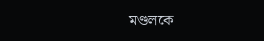মণ্ডলকে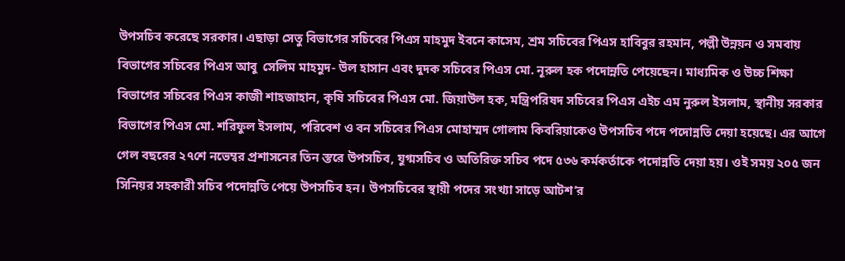উপসচিব করেছে সরকার। এছাড়া সেতু বিভাগের সচিবের পিএস মাহমুদ ইবনে কাসেম, শ্রম সচিবের পিএস হাবিবুর রহমান, পল্লী উন্নয়ন ও সমবায় বিভাগের সচিবের পিএস আবু  সেলিম মাহমুদ- উল হাসান এবং দুদক সচিবের পিএস মো. নূরুল হক পদোন্নতি পেয়েছেন। মাধ্যমিক ও উচ্চ শিক্ষা বিভাগের সচিবের পিএস কাজী শাহজাহান, কৃষি সচিবের পিএস মো. জিয়াউল হক, মন্ত্রিপরিষদ সচিবের পিএস এইচ এম নুরুল ইসলাম, স্থানীয় সরকার বিভাগের পিএস মো. শরিফুল ইসলাম, পরিবেশ ও বন সচিবের পিএস মোহাম্মদ গোলাম কিবরিয়াকেও উপসচিব পদে পদোন্নতি দেয়া হয়েছে। এর আগে গেল বছরের ২৭শে নভেম্বর প্রশাসনের তিন স্তরে উপসচিব, যুগ্মসচিব ও অতিরিক্ত সচিব পদে ৫৩৬ কর্মকর্তাকে পদোন্নতি দেয়া হয়। ওই সময় ২০৫ জন সিনিয়র সহকারী সচিব পদোন্নতি পেয়ে উপসচিব হন। উপসচিবের স্থায়ী পদের সংখ্যা সাড়ে আটশ’র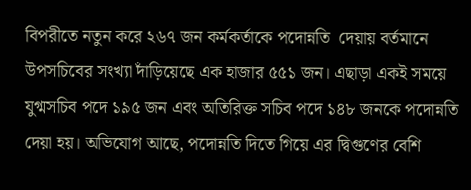বিপরীতে নতুন করে ২৬৭ জন কর্মকর্তাকে পদোন্নতি  দেয়ায় বর্তমানে উপসচিবের সংখ্যা দাঁড়িয়েছে এক হাজার ৫৫১ জন। এছাড়া একই সময়ে যুগ্মসচিব পদে ১৯৫ জন এবং অতিরিক্ত সচিব পদে ১৪৮ জনকে পদোন্নতি দেয়া হয়। অভিযোগ আছে, পদোন্নতি দিতে গিয়ে এর দ্বিগুণের বেশি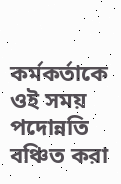কর্মকর্তাকে ওই সময় পদোন্নতি বঞ্চিত করা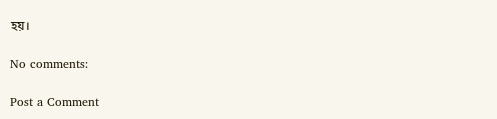হয়।

No comments:

Post a Comment